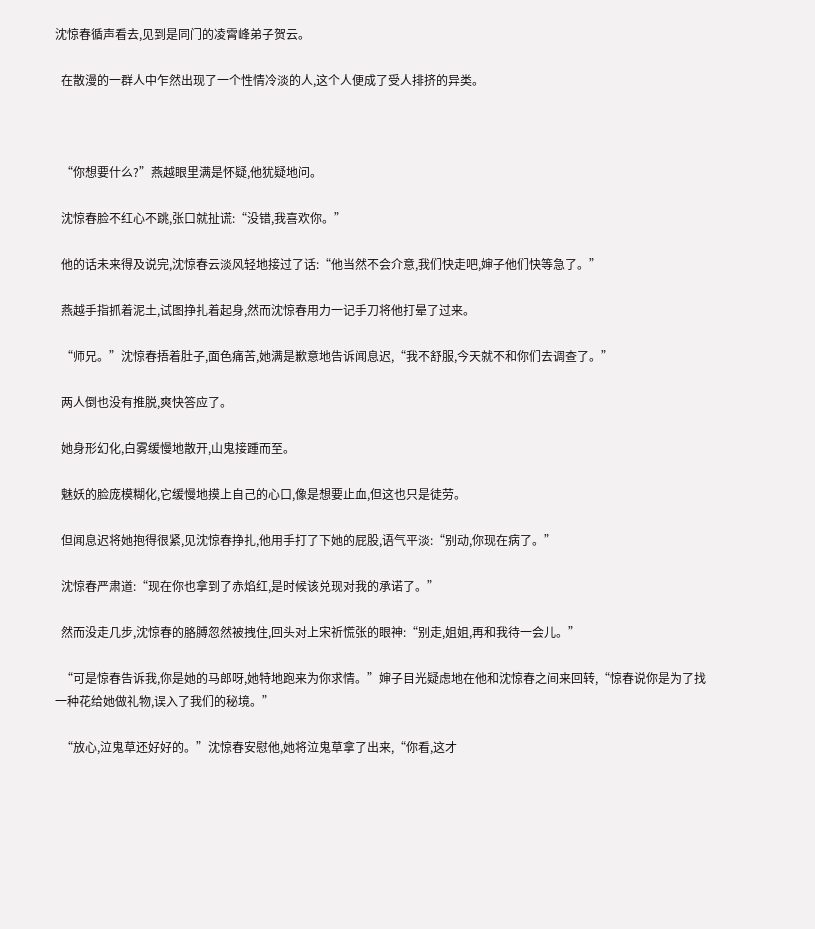沈惊春循声看去,见到是同门的凌霄峰弟子贺云。

  在散漫的一群人中乍然出现了一个性情冷淡的人,这个人便成了受人排挤的异类。



  “你想要什么?”燕越眼里满是怀疑,他犹疑地问。

  沈惊春脸不红心不跳,张口就扯谎:“没错,我喜欢你。”

  他的话未来得及说完,沈惊春云淡风轻地接过了话:“他当然不会介意,我们快走吧,婶子他们快等急了。”

  燕越手指抓着泥土,试图挣扎着起身,然而沈惊春用力一记手刀将他打晕了过来。

  “师兄。”沈惊春捂着肚子,面色痛苦,她满是歉意地告诉闻息迟,“我不舒服,今天就不和你们去调查了。”

  两人倒也没有推脱,爽快答应了。

  她身形幻化,白雾缓慢地散开,山鬼接踵而至。

  魅妖的脸庞模糊化,它缓慢地摸上自己的心口,像是想要止血,但这也只是徒劳。

  但闻息迟将她抱得很紧,见沈惊春挣扎,他用手打了下她的屁股,语气平淡:“别动,你现在病了。”

  沈惊春严肃道:“现在你也拿到了赤焰红,是时候该兑现对我的承诺了。”

  然而没走几步,沈惊春的胳膊忽然被拽住,回头对上宋祈慌张的眼神:“别走,姐姐,再和我待一会儿。”

  “可是惊春告诉我,你是她的马郎呀,她特地跑来为你求情。”婶子目光疑虑地在他和沈惊春之间来回转,“惊春说你是为了找一种花给她做礼物,误入了我们的秘境。”

  “放心,泣鬼草还好好的。”沈惊春安慰他,她将泣鬼草拿了出来,“你看,这才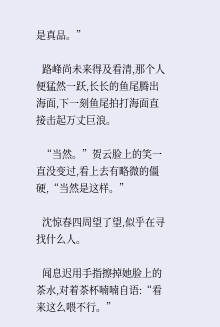是真品。”

  路峰尚未来得及看清,那个人便猛然一跃,长长的鱼尾腾出海面,下一刻鱼尾拍打海面直接击起万丈巨浪。

  “当然。”贺云脸上的笑一直没变过,看上去有略微的僵硬,“当然是这样。”

  沈惊春四周望了望,似乎在寻找什么人。

  闻息迟用手指擦掉她脸上的茶水,对着茶杯喃喃自语:“看来这么喂不行。”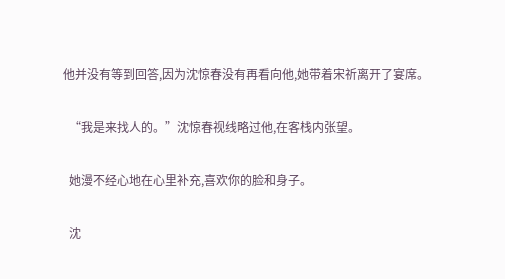他并没有等到回答,因为沈惊春没有再看向他,她带着宋祈离开了宴席。

  “我是来找人的。”沈惊春视线略过他,在客栈内张望。

  她漫不经心地在心里补充,喜欢你的脸和身子。

  沈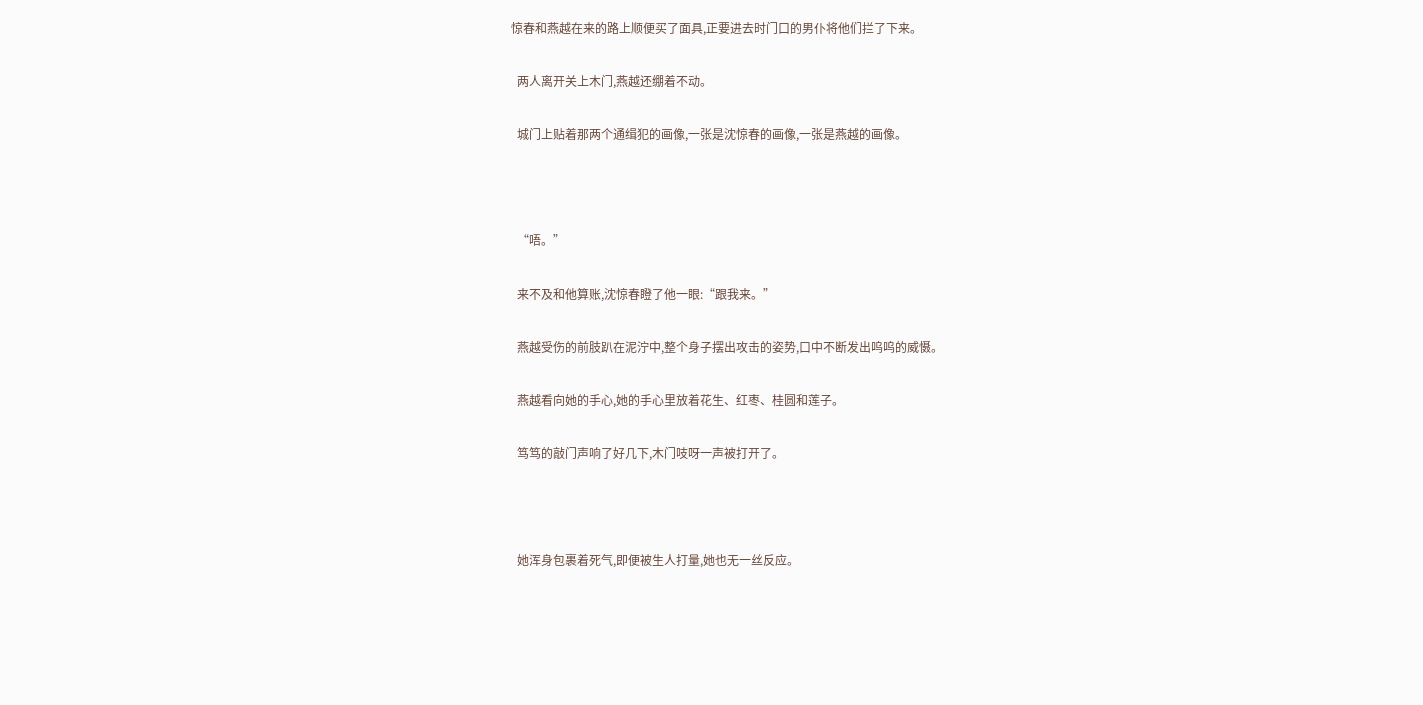惊春和燕越在来的路上顺便买了面具,正要进去时门口的男仆将他们拦了下来。

  两人离开关上木门,燕越还绷着不动。

  城门上贴着那两个通缉犯的画像,一张是沈惊春的画像,一张是燕越的画像。



  “唔。”

  来不及和他算账,沈惊春瞪了他一眼:“跟我来。”

  燕越受伤的前肢趴在泥泞中,整个身子摆出攻击的姿势,口中不断发出呜呜的威慑。

  燕越看向她的手心,她的手心里放着花生、红枣、桂圆和莲子。

  笃笃的敲门声响了好几下,木门吱呀一声被打开了。



  她浑身包裹着死气,即便被生人打量,她也无一丝反应。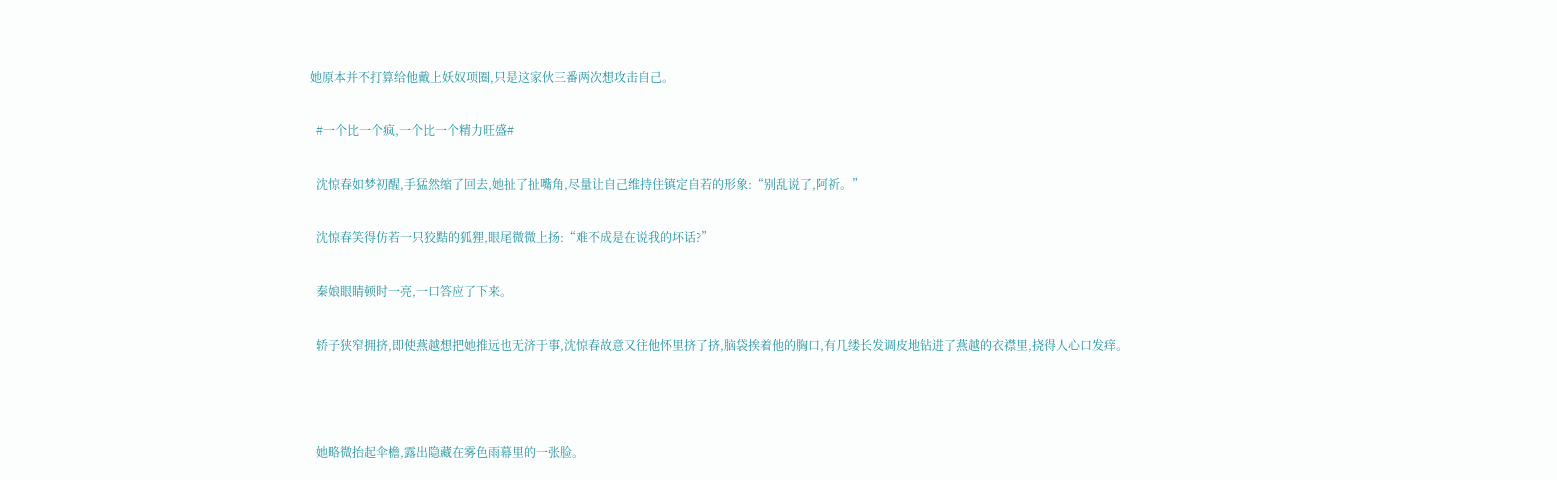她原本并不打算给他戴上妖奴项圈,只是这家伙三番两次想攻击自己。

  #一个比一个疯,一个比一个精力旺盛#

  沈惊春如梦初醒,手猛然缩了回去,她扯了扯嘴角,尽量让自己维持住镇定自若的形象:“别乱说了,阿祈。”

  沈惊春笑得仿若一只狡黠的狐狸,眼尾微微上扬:“难不成是在说我的坏话?”

  秦娘眼睛顿时一亮,一口答应了下来。

  轿子狭窄拥挤,即使燕越想把她推远也无济于事,沈惊春故意又往他怀里挤了挤,脑袋挨着他的胸口,有几缕长发调皮地钻进了燕越的衣襟里,挠得人心口发痒。



  她略微抬起伞檐,露出隐藏在雾色雨幕里的一张脸。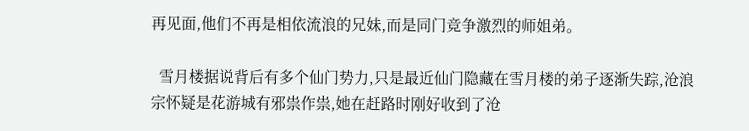再见面,他们不再是相依流浪的兄妹,而是同门竞争激烈的师姐弟。

  雪月楼据说背后有多个仙门势力,只是最近仙门隐藏在雪月楼的弟子逐渐失踪,沧浪宗怀疑是花游城有邪祟作祟,她在赶路时刚好收到了沧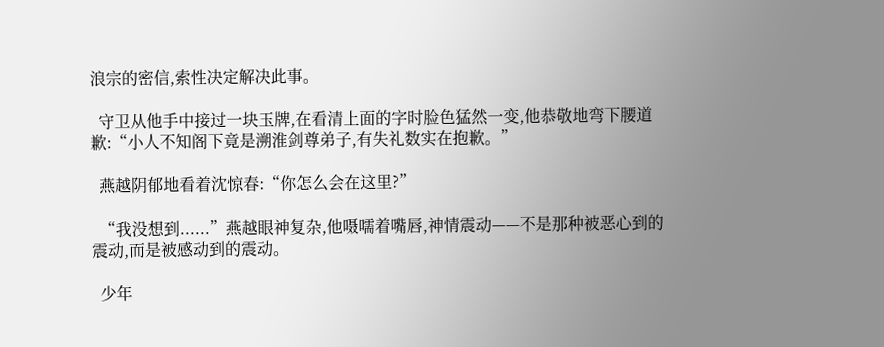浪宗的密信,索性决定解决此事。

  守卫从他手中接过一块玉牌,在看清上面的字时脸色猛然一变,他恭敬地弯下腰道歉:“小人不知阁下竟是溯淮剑尊弟子,有失礼数实在抱歉。”

  燕越阴郁地看着沈惊春:“你怎么会在这里?”

  “我没想到......”燕越眼神复杂,他嗫嚅着嘴唇,神情震动——不是那种被恶心到的震动,而是被感动到的震动。

  少年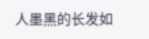人墨黑的长发如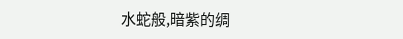水蛇般,暗紫的绸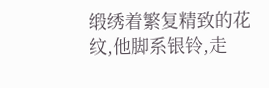缎绣着繁复精致的花纹,他脚系银铃,走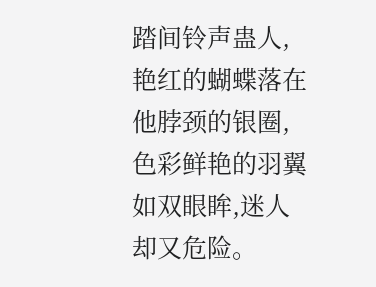踏间铃声蛊人,艳红的蝴蝶落在他脖颈的银圈,色彩鲜艳的羽翼如双眼眸,迷人却又危险。